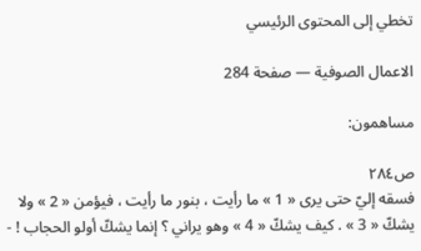تخطي إلى المحتوى الرئيسي

الاعمال الصوفية — صفحة 284

مساهمون:

ص٢٨٤
فسقه إليّ حتى يرى « 1 » ما رأيت ، بنور ما رأيت ، فيؤمن « 2 » ولا يشكّ « 3 » . كيف يشكّ « 4 » وهو يراني ؟ إنما يشكّ أولو الحجاب ! -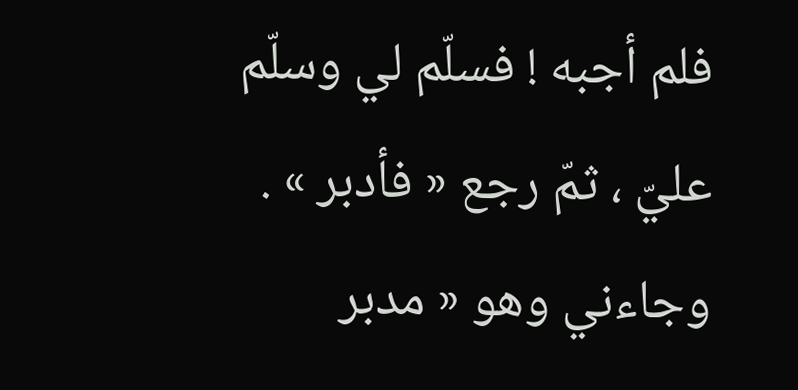فلم أجبه ! فسلّم لي وسلّم عليّ ، ثمّ رجع « فأدبر » . وجاءني وهو « مدبر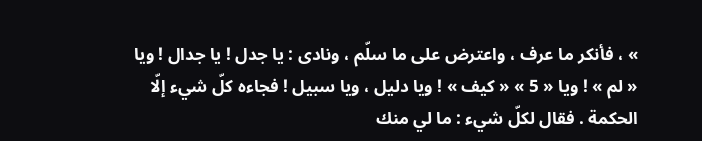» ، فأنكر ما عرف ، واعترض على ما سلّم ، ونادى : يا جدل ! يا جدال ! ويا « لم » ! ويا « 5 » « كيف » ! ويا دليل ، ويا سبيل ! فجاءه كلّ شيء إلّا الحكمة . فقال لكلّ شيء : ما لي منك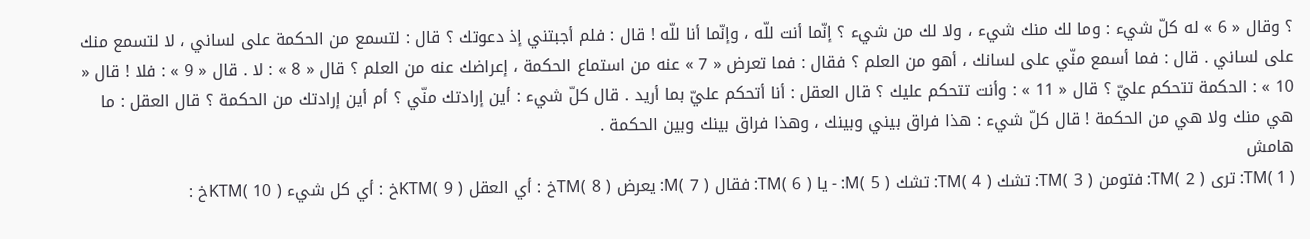؟ وقال « 6 » له كلّ شيء : وما لك منك شيء ، ولا لك من شيء ؟ إنّما أنت للّه ، وإنّما أنا للّه ! قال : فلم أجبتني إذ دعوتك ؟ قال : لتسمع من الحكمة على لساني ، لا لتسمع منك على لساني . قال : فما أسمع منّي على لسانك ، أهو من العلم ؟ فقال : فما تعرض « 7 » عنه من استماع الحكمة ، إعراضك عنه من العلم ؟ قال « 8 » : لا . قال « 9 » : فلا ! قال « 10 » : الحكمة تتحكم عليّ ؟ قال « 11 » : وأنت تتحكم عليك ؟ قال العقل : أنا أتحكم عليّ بما أريد . قال كلّ شيء : أين إرادتك منّي ؟ أم أين إرادتك من الحكمة ؟ قال العقل : ما هي منك ولا هي من الحكمة ! قال كلّ شيء : هذا فراق بيني وبينك ، وهذا فراق بينك وبين الحكمة .
هامش
( 1 )TM: ترى ( 2 )TM: فتومن ( 3 )TM: تشك ( 4 )TM: تشك ( 5 )M: - يا ( 6 )TM: فقال ( 7 )M: يعرض ( 8 )TMخ : أي العقل ( 9 )KTMخ : أي كل شيء ( 10 )KTMخ :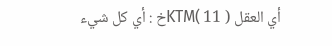أي العقل ( 11 )KTMخ : أي كل شيء